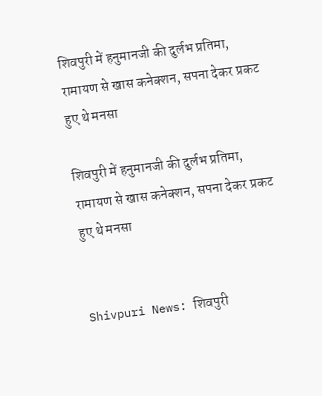शिवपुरी में हनुमानजी की दुर्लभ प्रतिमा, रामायण से खास कनेक्शन, सपना देकर प्रकट हुए थे मनसा

शिवपुरी में हनुमानजी की दुर्लभ प्रतिमा, रामायण से खास कनेक्शन, सपना देकर प्रकट हुए थे मनसा


Shivpuri News: शिवपुरी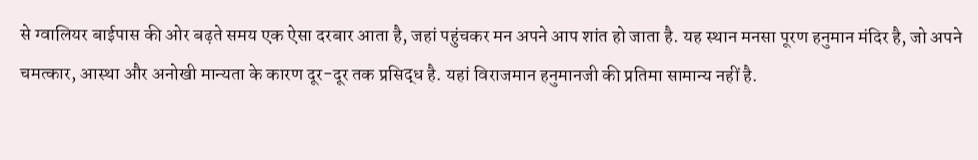से ग्वालियर बाईपास की ओर बढ़ते समय एक ऐसा दरबार आता है, जहां पहुंचकर मन अपने आप शांत हो जाता है. यह स्थान मनसा पूरण हनुमान मंदिर है, जो अपने चमत्कार, आस्था और अनोखी मान्यता के कारण दूर-दूर तक प्रसिद्ध है. यहां विराजमान हनुमानजी की प्रतिमा सामान्य नहीं है.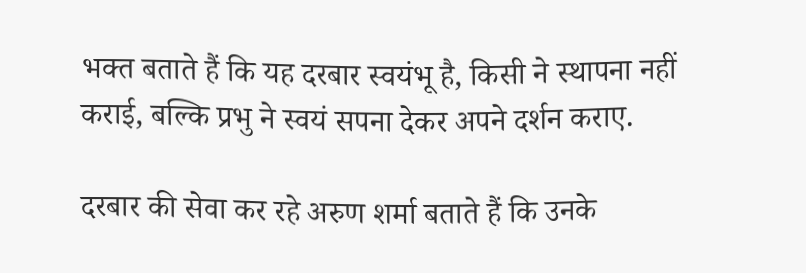भक्त बताते हैं कि यह दरबार स्वयंभू है, किसी ने स्थापना नहीं कराई, बल्कि प्रभु ने स्वयं सपना देकर अपने दर्शन कराए.

दरबार की सेवा कर रहे अरुण शर्मा बताते हैं कि उनके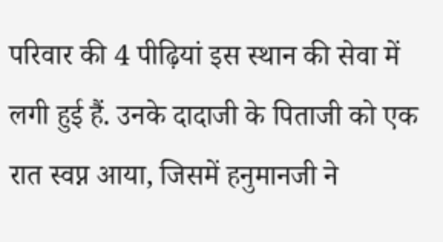परिवार की 4 पीढ़ियां इस स्थान की सेवा में लगी हुई हैं. उनके दादाजी के पिताजी को एक रात स्वप्न आया, जिसमें हनुमानजी ने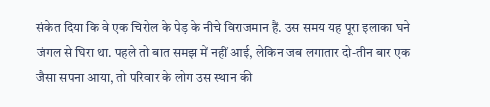संकेत दिया कि वे एक चिरोल के पेड़ के नीचे विराजमान हैं. उस समय यह पूरा इलाका घने जंगल से घिरा था. पहले तो बात समझ में नहीं आई, लेकिन जब लगातार दो-तीन बार एक जैसा सपना आया, तो परिवार के लोग उस स्थान की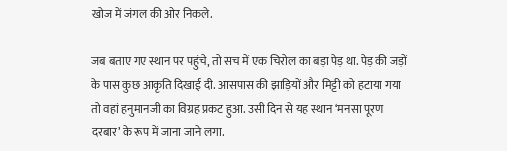खोज में जंगल की ओर निकले.

जब बताए गए स्थान पर पहुंचे, तो सच में एक चिरोल का बड़ा पेड़ था. पेड़ की जड़ों के पास कुछ आकृति दिखाई दी. आसपास की झाड़ियों और मिट्टी को हटाया गया तो वहां हनुमानजी का विग्रह प्रकट हुआ. उसी दिन से यह स्थान ‘मनसा पूरण दरबार’ के रूप में जाना जाने लगा.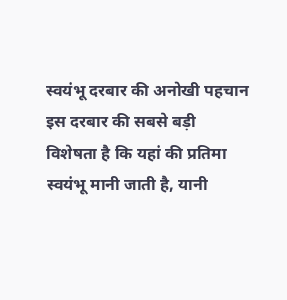स्वयंभू दरबार की अनोखी पहचान
इस दरबार की सबसे बड़ी विशेषता है कि यहां की प्रतिमा स्वयंभू मानी जाती है, यानी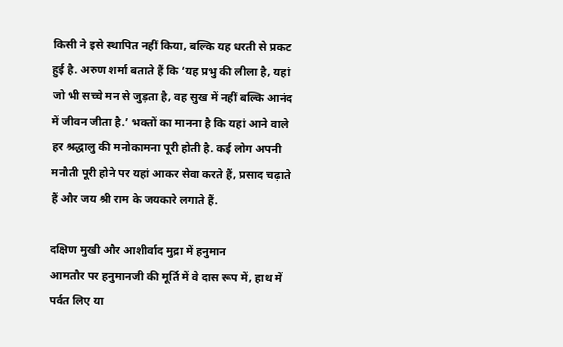किसी ने इसे स्थापित नहीं किया, बल्कि यह धरती से प्रकट हुई है. अरुण शर्मा बताते हैं कि ‘यह प्रभु की लीला है, यहां जो भी सच्चे मन से जुड़ता है, वह सुख में नहीं बल्कि आनंद में जीवन जीता है.’ भक्तों का मानना है कि यहां आने वाले हर श्रद्धालु की मनोकामना पूरी होती है. कई लोग अपनी मनौती पूरी होने पर यहां आकर सेवा करते हैं, प्रसाद चढ़ाते हैं और जय श्री राम के जयकारे लगाते हैं.

दक्षिण मुखी और आशीर्वाद मुद्रा में हनुमान
आमतौर पर हनुमानजी की मूर्ति में वे दास रूप में, हाथ में पर्वत लिए या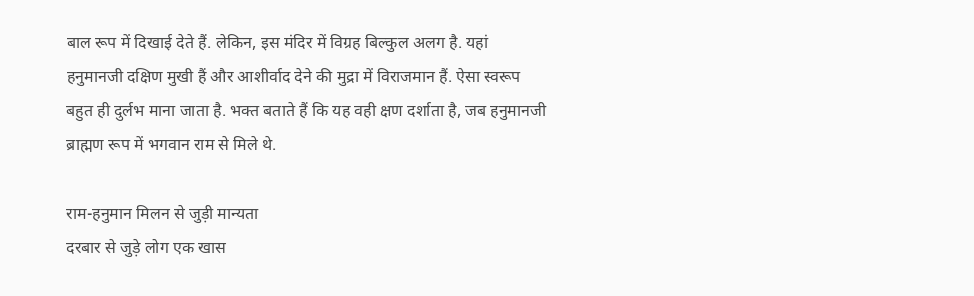बाल रूप में दिखाई देते हैं. लेकिन, इस मंदिर में विग्रह बिल्कुल अलग है. यहां हनुमानजी दक्षिण मुखी हैं और आशीर्वाद देने की मुद्रा में विराजमान हैं. ऐसा स्वरूप बहुत ही दुर्लभ माना जाता है. भक्त बताते हैं कि यह वही क्षण दर्शाता है, जब हनुमानजी ब्राह्मण रूप में भगवान राम से मिले थे.

राम-हनुमान मिलन से जुड़ी मान्यता
दरबार से जुड़े लोग एक खास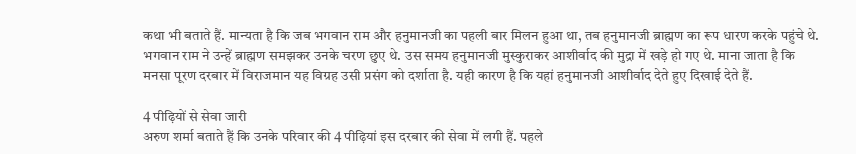कथा भी बताते हैं. मान्यता है कि जब भगवान राम और हनुमानजी का पहली बार मिलन हुआ था, तब हनुमानजी ब्राह्मण का रूप धारण करके पहुंचे थे. भगवान राम ने उन्हें ब्राह्मण समझकर उनके चरण छुए थे. उस समय हनुमानजी मुस्कुराकर आशीर्वाद की मुद्रा में खड़े हो गए थे. माना जाता है कि मनसा पूरण दरबार में विराजमान यह विग्रह उसी प्रसंग को दर्शाता है. यही कारण है कि यहां हनुमानजी आशीर्वाद देते हुए दिखाई देते हैं.

4 पीढ़ियों से सेवा जारी
अरुण शर्मा बताते हैं कि उनके परिवार की 4 पीढ़ियां इस दरबार की सेवा में लगी हैं. पहले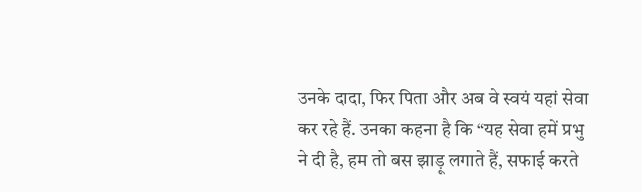उनके दादा, फिर पिता और अब वे स्वयं यहां सेवा कर रहे हैं. उनका कहना है कि “यह सेवा हमें प्रभु ने दी है, हम तो बस झाड़ू लगाते हैं, सफाई करते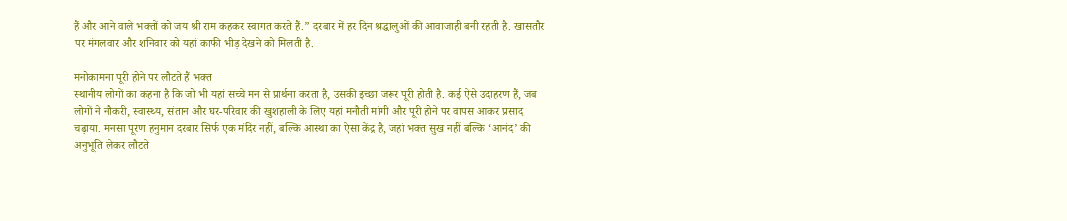हैं और आने वाले भक्तों को जय श्री राम कहकर स्वागत करते हैं.” दरबार में हर दिन श्रद्धालुओं की आवाजाही बनी रहती है. खासतौर पर मंगलवार और शनिवार को यहां काफी भीड़ देखने को मिलती है.

मनोकामना पूरी होने पर लौटते हैं भक्त
स्थानीय लोगों का कहना है कि जो भी यहां सच्चे मन से प्रार्थना करता है, उसकी इच्छा जरूर पूरी होती है. कई ऐसे उदाहरण हैं, जब लोगों ने नौकरी, स्वास्थ्य, संतान और घर-परिवार की खुशहाली के लिए यहां मनौती मांगी और पूरी होने पर वापस आकर प्रसाद चढ़ाया. मनसा पूरण हनुमान दरबार सिर्फ एक मंदिर नहीं, बल्कि आस्था का ऐसा केंद्र है, जहां भक्त सुख नहीं बल्कि ‘आनंद’ की अनुभूति लेकर लौटते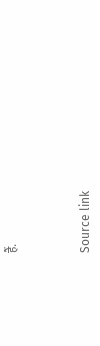हैं.



Source link